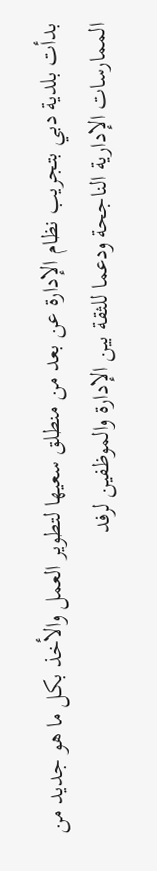بدأت بلدية دبي بتجريب نظام الإدارة عن بعد من منطلق سعيها لتطوير العمل والأخذ بكل ما هو جديد من الممارسات الإدارية الناجحة ودعما للثقة بين الإدارة والموظفين لرفد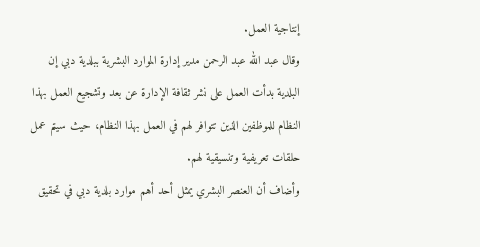إنتاجية العمل.
وقال عبد الله عبد الرحمن مدير إدارة الموارد البشرية ببلدية دبي إن البلدية بدأت العمل على نشر ثقافة الإدارة عن بعد وتشجيع العمل بهذا النظام للموظفين الذين تتوافر لهم في العمل بهذا النظام، حيث سيتم عمل حلقات تعريفية وتنسيقية لهم.
وأضاف أن العنصر البشري يمثل أحد أهم موارد بلدية دبي في تحقيق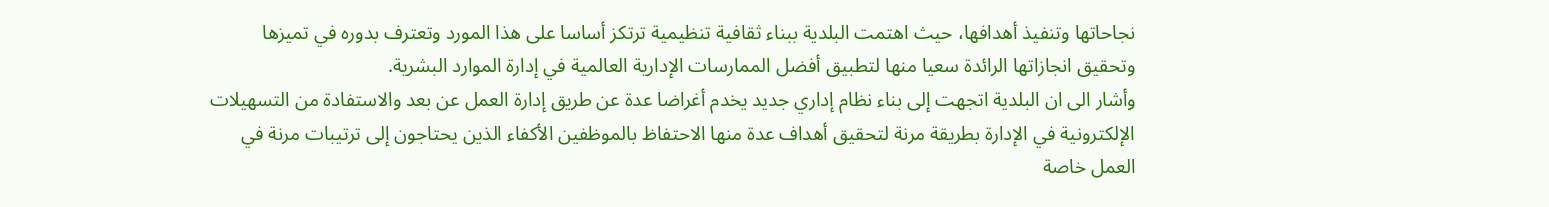نجاحاتها وتنفيذ أهدافها، حيث اهتمت البلدية ببناء ثقافية تنظيمية ترتكز أساسا على هذا المورد وتعترف بدوره في تميزها وتحقيق انجازاتها الرائدة سعيا منها لتطبيق أفضل الممارسات الإدارية العالمية في إدارة الموارد البشرية.
وأشار الى ان البلدية اتجهت إلى بناء نظام إداري جديد يخدم أغراضا عدة عن طريق إدارة العمل عن بعد والاستفادة من التسهيلات الإلكترونية في الإدارة بطريقة مرنة لتحقيق أهداف عدة منها الاحتفاظ بالموظفين الأكفاء الذين يحتاجون إلى ترتيبات مرنة في العمل خاصة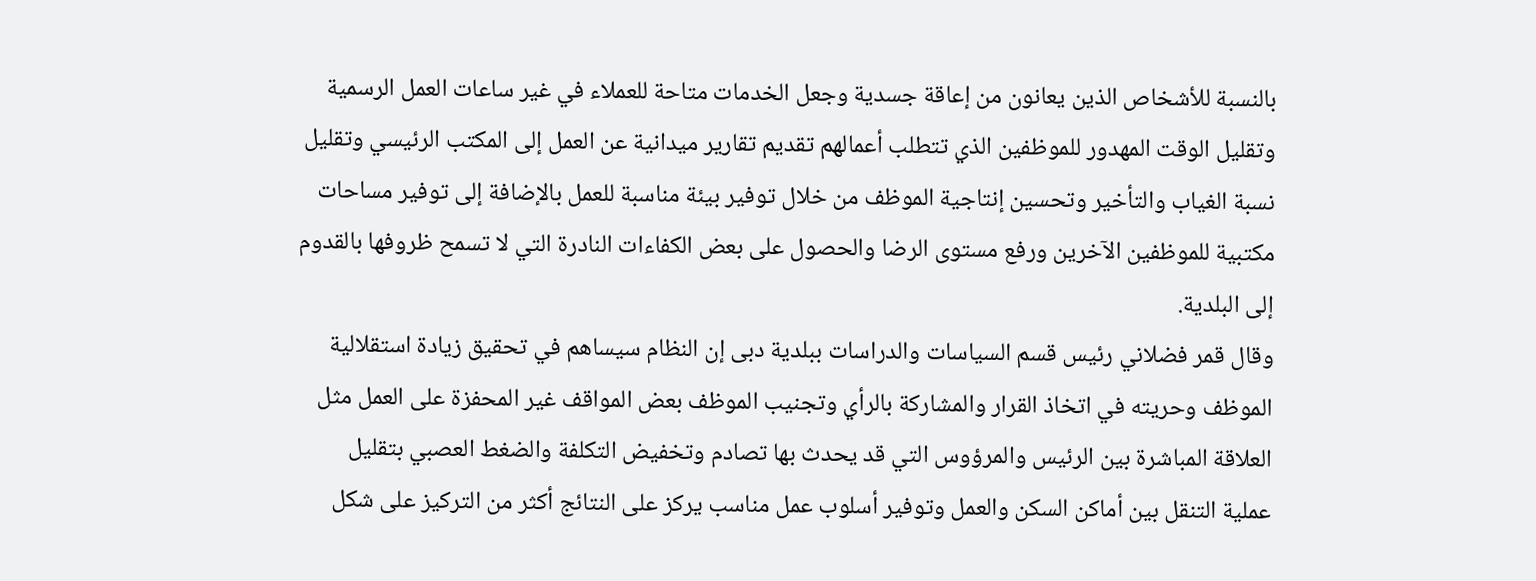بالنسبة للأشخاص الذين يعانون من إعاقة جسدية وجعل الخدمات متاحة للعملاء في غير ساعات العمل الرسمية وتقليل الوقت المهدور للموظفين الذي تتطلب أعمالهم تقديم تقارير ميدانية عن العمل إلى المكتب الرئيسي وتقليل نسبة الغياب والتأخير وتحسين إنتاجية الموظف من خلال توفير بيئة مناسبة للعمل بالإضافة إلى توفير مساحات مكتبية للموظفين الآخرين ورفع مستوى الرضا والحصول على بعض الكفاءات النادرة التي لا تسمح ظروفها بالقدوم إلى البلدية.
وقال قمر فضلاني رئيس قسم السياسات والدراسات ببلدية دبى إن النظام سيساهم في تحقيق زيادة استقلالية الموظف وحريته في اتخاذ القرار والمشاركة بالرأي وتجنيب الموظف بعض المواقف غير المحفزة على العمل مثل العلاقة المباشرة بين الرئيس والمرؤوس التي قد يحدث بها تصادم وتخفيض التكلفة والضغط العصبي بتقليل عملية التنقل بين أماكن السكن والعمل وتوفير أسلوب عمل مناسب يركز على النتائج أكثر من التركيز على شكل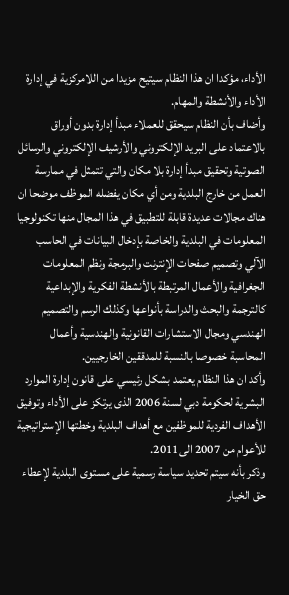الأداء، مؤكدا ان هذا النظام سيتيح مزيدا من اللامركزية في إدارة الأداء والأنشطة والمهام.
وأضاف بأن النظام سيحقق للعملاء مبدأ إدارة بدون أوراق بالاعتماد على البريد الإلكتروني والأرشيف الإلكتروني والرسائل الصوتية وتحقيق مبدأ إدارة بلا مكان والتي تتمثل في ممارسة العمل من خارج البلدية ومن أي مكان يفضله الموظف موضحا ان هناك مجالات عديدة قابلة للتطبيق في هذا المجال منها تكنولوجيا المعلومات في البلدية والخاصة بإدخال البيانات في الحاسب الآلي وتصميم صفحات الإنترنت والبرمجة ونظم المعلومات الجغرافية والأعمال المرتبطة بالأنشطة الفكرية والإبداعية كالترجمة والبحث والدراسة بأنواعها وكذلك الرسم والتصميم الهندسي ومجال الاستشارات القانونية والهندسية وأعمال المحاسبة خصوصا بالنسبة للمدققين الخارجيين.
وأكد ان هذا النظام يعتمد بشكل رئيسي على قانون إدارة الموارد البشرية لحكومة دبي لسنة 2006 الذى يرتكز على الأداء وتوفيق الأهداف الفردية للموظفين مع أهداف البلدية وخطتها الإستراتيجية للأعوام من 2007 الى2011.
وذكر بأنه سيتم تحديد سياسة رسمية على مستوى البلدية لإعطاء حق الخيار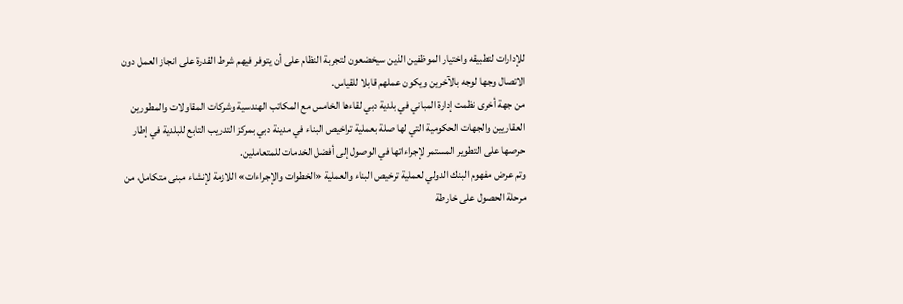للإدارات لتطبيقه واختيار الموظفين الذين سيخضعون لتجربة النظام على أن يتوفر فيهم شرط القدرة على انجاز العمل دون الاتصال وجها لوجه بالآخرين ويكون عملهم قابلا للقياس.
من جهة أخرى نظمت إدارة المباني في بلدية دبي لقاءها الخامس مع المكاتب الهندسية وشركات المقاولات والمطورين العقاريين والجهات الحكومية التي لها صلة بعملية تراخيص البناء في مدينة دبي بمركز التدريب التابع للبلدية في إطار حرصها على التطوير المستمر لإجراءاتها في الوصول إلى أفضل الخدمات للمتعاملين.
وتم عرض مفهوم البنك الدولي لعملية ترخيص البناء والعملية «الخطوات والإجراءات» اللازمة لإنشاء مبنى متكامل، من مرحلة الحصول على خارطة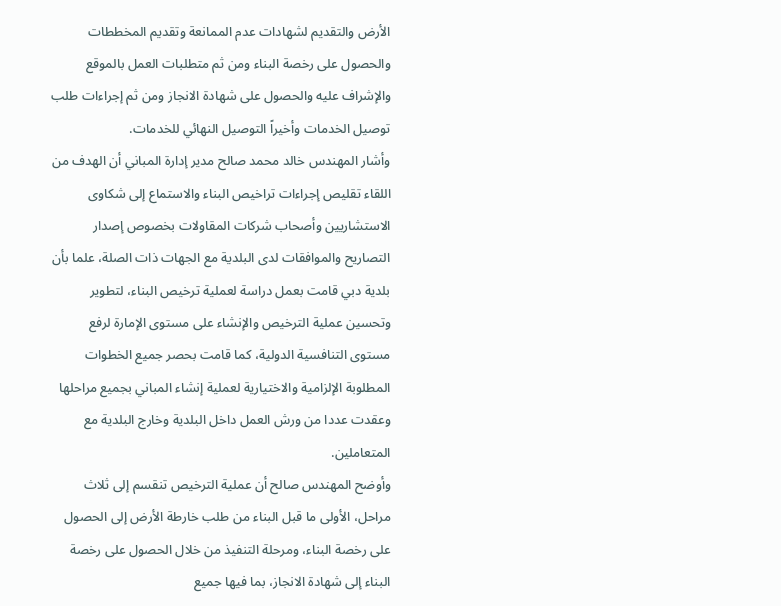الأرض والتقديم لشهادات عدم الممانعة وتقديم المخططات والحصول على رخصة البناء ومن ثم متطلبات العمل بالموقع والإشراف عليه والحصول على شهادة الانجاز ومن ثم إجراءات طلب توصيل الخدمات وأخيراً التوصيل النهائي للخدمات.
وأشار المهندس خالد محمد صالح مدير إدارة المباني أن الهدف من اللقاء تقليص إجراءات تراخيص البناء والاستماع إلى شكاوى الاستشاريين وأصحاب شركات المقاولات بخصوص إصدار التصاريح والموافقات لدى البلدية مع الجهات ذات الصلة، علما بأن بلدية دبي قامت بعمل دراسة لعملية ترخيص البناء، لتطوير وتحسين عملية الترخيص والإنشاء على مستوى الإمارة لرفع مستوى التنافسية الدولية، كما قامت بحصر جميع الخطوات المطلوبة الإلزامية والاختيارية لعملية إنشاء المباني بجميع مراحلها وعقدت عددا من ورش العمل داخل البلدية وخارج البلدية مع المتعاملين.
وأوضح المهندس صالح أن عملية الترخيص تنقسم إلى ثلاث مراحل، الأولى ما قبل البناء من طلب خارطة الأرض إلى الحصول على رخصة البناء، ومرحلة التنفيذ من خلال الحصول على رخصة البناء إلى شهادة الانجاز، بما فيها جميع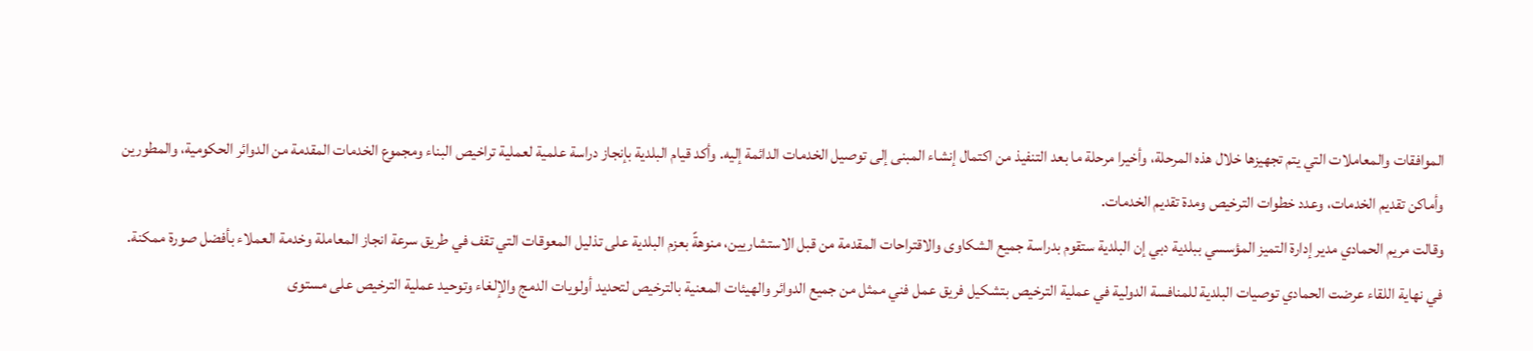الموافقات والمعاملات التي يتم تجهيزها خلال هذه المرحلة، وأخيرا مرحلة ما بعد التنفيذ من اكتمال إنشاء المبنى إلى توصيل الخدمات الدائمة إليه. وأكد قيام البلدية بإنجاز دراسة علمية لعملية تراخيص البناء ومجموع الخدمات المقدمة من الدوائر الحكومية، والمطورين وأماكن تقديم الخدمات، وعدد خطوات الترخيص ومدة تقديم الخدمات.
وقالت مريم الحمادي مدير إدارة التميز المؤسسي ببلدية دبي إن البلدية ستقوم بدراسة جميع الشكاوى والاقتراحات المقدمة من قبل الاستشاريين، منوهةً بعزم البلدية على تذليل المعوقات التي تقف في طريق سرعة انجاز المعاملة وخدمة العملاء بأفضل صورة ممكنة.
في نهاية اللقاء عرضت الحمادي توصيات البلدية للمنافسة الدولية في عملية الترخيص بتشكيل فريق عمل فني ممثل من جميع الدوائر والهيئات المعنية بالترخيص لتحديد أولويات الدمج والإلغاء وتوحيد عملية الترخيص على مستوى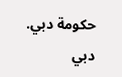حكومة دبي.
دبي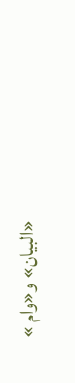«البيان» و«وام »